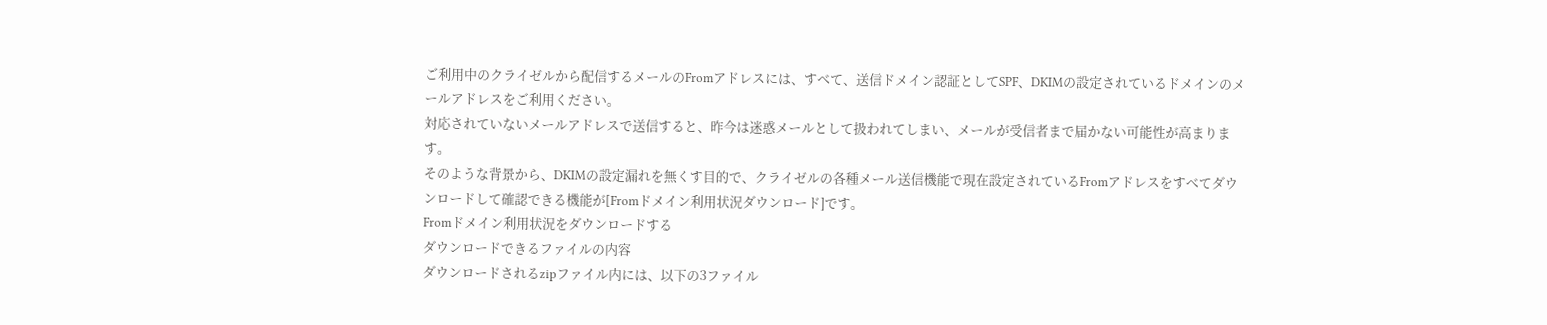ご利用中のクライゼルから配信するメールのFromアドレスには、すべて、送信ドメイン認証としてSPF、DKIMの設定されているドメインのメールアドレスをご利用ください。
対応されていないメールアドレスで送信すると、昨今は迷惑メールとして扱われてしまい、メールが受信者まで届かない可能性が高まります。
そのような背景から、DKIMの設定漏れを無くす目的で、クライゼルの各種メール送信機能で現在設定されているFromアドレスをすべてダウンロードして確認できる機能が[Fromドメイン利用状況ダウンロード]です。
Fromドメイン利用状況をダウンロードする
ダウンロードできるファイルの内容
ダウンロードされるzipファイル内には、以下の3ファイル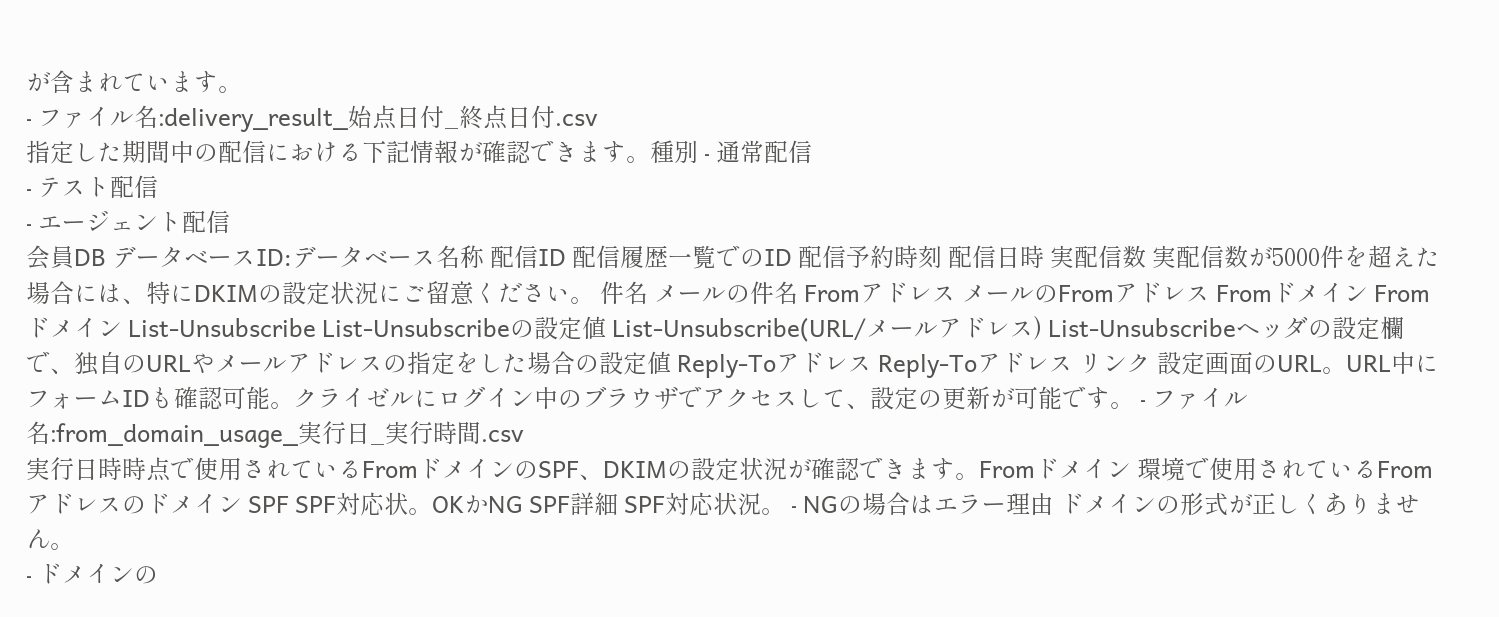が含まれています。
- ファイル名:delivery_result_始点日付_終点日付.csv
指定した期間中の配信における下記情報が確認できます。種別 - 通常配信
- テスト配信
- エージェント配信
会員DB データベースID:データベース名称 配信ID 配信履歴一覧でのID 配信予約時刻 配信日時 実配信数 実配信数が5000件を超えた場合には、特にDKIMの設定状況にご留意ください。 件名 メールの件名 Fromアドレス メールのFromアドレス Fromドメイン Fromドメイン List-Unsubscribe List-Unsubscribeの設定値 List-Unsubscribe(URL/メールアドレス) List-Unsubscribeヘッダの設定欄で、独自のURLやメールアドレスの指定をした場合の設定値 Reply-Toアドレス Reply-Toアドレス リンク 設定画面のURL。URL中にフォームIDも確認可能。クライゼルにログイン中のブラウザでアクセスして、設定の更新が可能です。 - ファイル名:from_domain_usage_実行日_実行時間.csv
実行日時時点で使用されているFromドメインのSPF、DKIMの設定状況が確認できます。Fromドメイン 環境で使用されているFromアドレスのドメイン SPF SPF対応状。OKかNG SPF詳細 SPF対応状況。 - NGの場合はエラー理由 ドメインの形式が正しくありません。
- ドメインの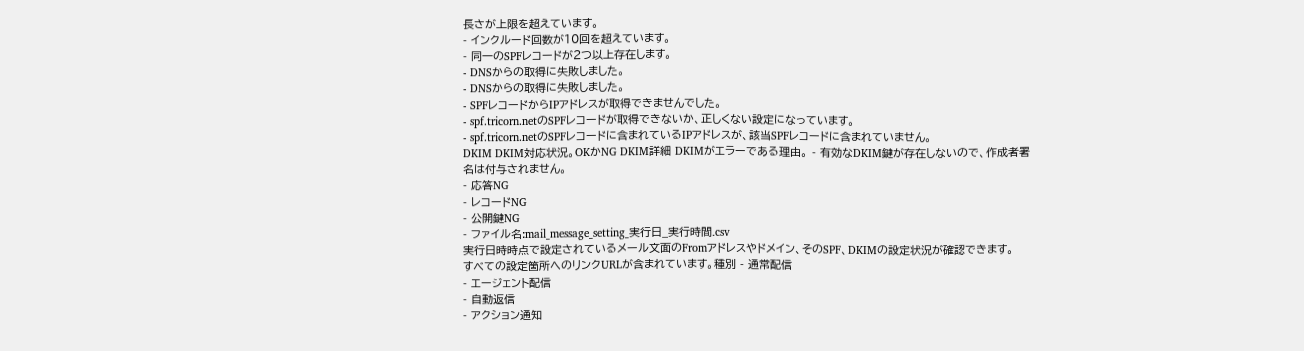長さが上限を超えています。
- インクルード回数が10回を超えています。
- 同一のSPFレコードが2つ以上存在します。
- DNSからの取得に失敗しました。
- DNSからの取得に失敗しました。
- SPFレコードからIPアドレスが取得できませんでした。
- spf.tricorn.netのSPFレコードが取得できないか、正しくない設定になっています。
- spf.tricorn.netのSPFレコードに含まれているIPアドレスが、該当SPFレコードに含まれていません。
DKIM DKIM対応状況。OKかNG DKIM詳細 DKIMがエラーである理由。 - 有効なDKIM鍵が存在しないので、作成者署名は付与されません。
- 応答NG
- レコードNG
- 公開鍵NG
- ファイル名:mail_message_setting_実行日_実行時間.csv
実行日時時点で設定されているメール文面のFromアドレスやドメイン、そのSPF、DKIMの設定状況が確認できます。
すべての設定箇所へのリンクURLが含まれています。種別 - 通常配信
- エージェント配信
- 自動返信
- アクション通知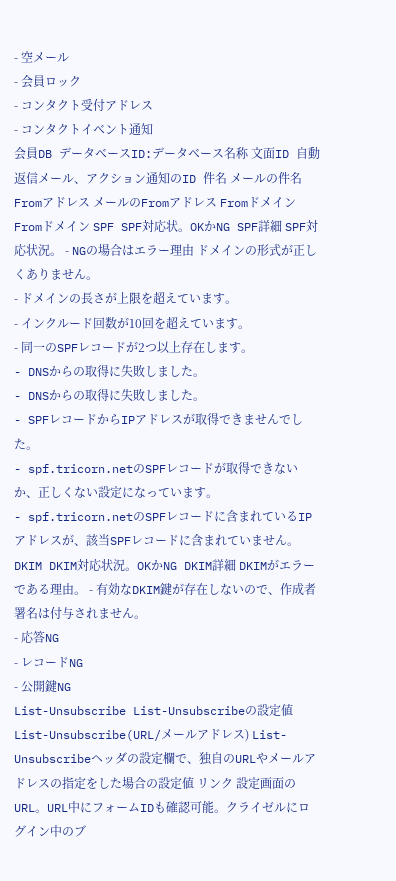- 空メール
- 会員ロック
- コンタクト受付アドレス
- コンタクトイベント通知
会員DB データベースID:データベース名称 文面ID 自動返信メール、アクション通知のID 件名 メールの件名 Fromアドレス メールのFromアドレス Fromドメイン Fromドメイン SPF SPF対応状。OKかNG SPF詳細 SPF対応状況。 - NGの場合はエラー理由 ドメインの形式が正しくありません。
- ドメインの長さが上限を超えています。
- インクルード回数が10回を超えています。
- 同一のSPFレコードが2つ以上存在します。
- DNSからの取得に失敗しました。
- DNSからの取得に失敗しました。
- SPFレコードからIPアドレスが取得できませんでした。
- spf.tricorn.netのSPFレコードが取得できないか、正しくない設定になっています。
- spf.tricorn.netのSPFレコードに含まれているIPアドレスが、該当SPFレコードに含まれていません。
DKIM DKIM対応状況。OKかNG DKIM詳細 DKIMがエラーである理由。 - 有効なDKIM鍵が存在しないので、作成者署名は付与されません。
- 応答NG
- レコードNG
- 公開鍵NG
List-Unsubscribe List-Unsubscribeの設定値 List-Unsubscribe(URL/メールアドレス) List-Unsubscribeヘッダの設定欄で、独自のURLやメールアドレスの指定をした場合の設定値 リンク 設定画面のURL。URL中にフォームIDも確認可能。クライゼルにログイン中のブ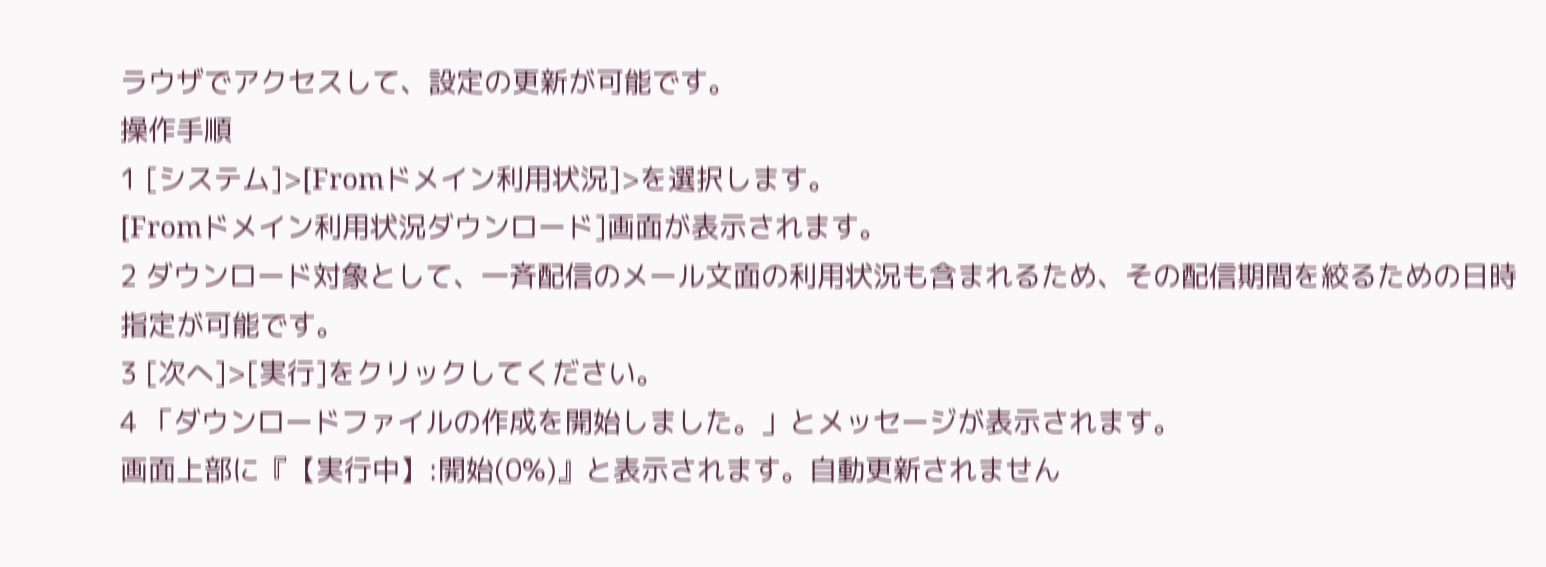ラウザでアクセスして、設定の更新が可能です。
操作手順
1 [システム]>[Fromドメイン利用状況]>を選択します。
[Fromドメイン利用状況ダウンロード]画面が表示されます。
2 ダウンロード対象として、一斉配信のメール文面の利用状況も含まれるため、その配信期間を絞るための日時指定が可能です。
3 [次へ]>[実行]をクリックしてください。
4 「ダウンロードファイルの作成を開始しました。」とメッセージが表示されます。
画面上部に『【実行中】:開始(0%)』と表示されます。自動更新されません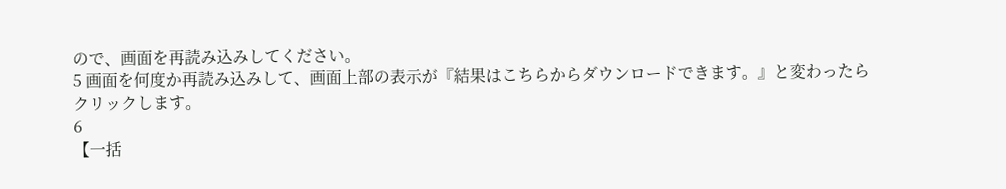ので、画面を再読み込みしてください。
5 画面を何度か再読み込みして、画面上部の表示が『結果はこちらからダウンロードできます。』と変わったらクリックします。
6
【一括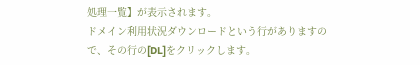処理一覧】が表示されます。
ドメイン利用状況ダウンロードという行がありますので、その行の[DL]をクリックします。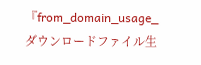『from_domain_usage_ダウンロードファイル生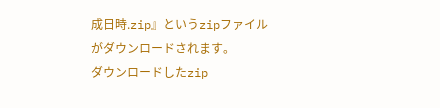成日時.zip』というzipファイルがダウンロードされます。
ダウンロードしたzip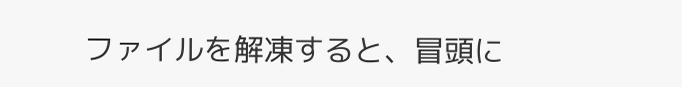ファイルを解凍すると、冒頭に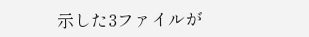示した3ファイルが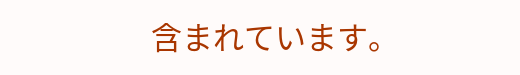含まれています。